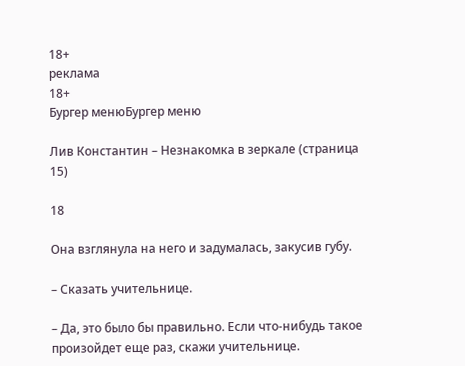18+
реклама
18+
Бургер менюБургер меню

Лив Константин – Незнакомка в зеркале (страница 15)

18

Она взглянула на него и задумалась, закусив губу.

– Сказать учительнице.

– Да, это было бы правильно. Если что-нибудь такое произойдет еще раз, скажи учительнице.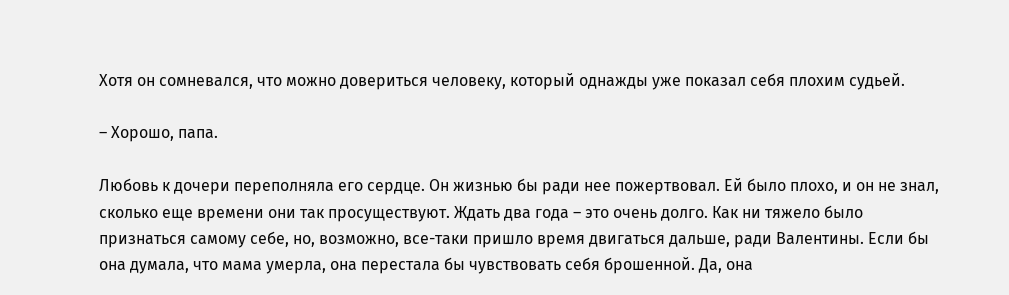Хотя он сомневался, что можно довериться человеку, который однажды уже показал себя плохим судьей.

– Хорошо, папа.

Любовь к дочери переполняла его сердце. Он жизнью бы ради нее пожертвовал. Ей было плохо, и он не знал, сколько еще времени они так просуществуют. Ждать два года – это очень долго. Как ни тяжело было признаться самому себе, но, возможно, все-таки пришло время двигаться дальше, ради Валентины. Если бы она думала, что мама умерла, она перестала бы чувствовать себя брошенной. Да, она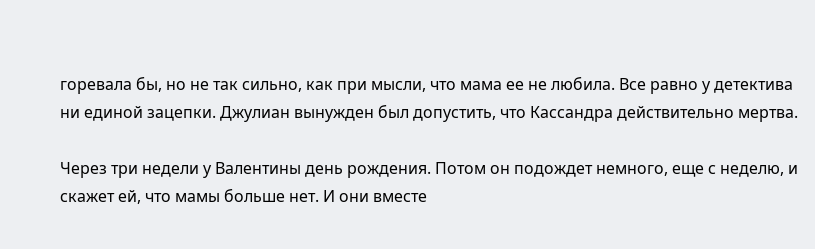горевала бы, но не так сильно, как при мысли, что мама ее не любила. Все равно у детектива ни единой зацепки. Джулиан вынужден был допустить, что Кассандра действительно мертва.

Через три недели у Валентины день рождения. Потом он подождет немного, еще с неделю, и скажет ей, что мамы больше нет. И они вместе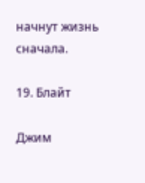начнут жизнь сначала.

19. Блайт

Джим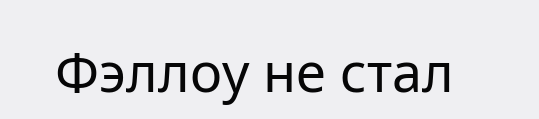Фэллоу не стал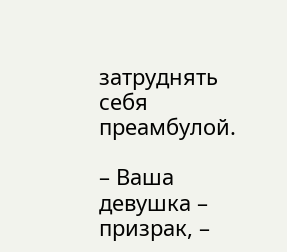затруднять себя преамбулой.

– Ваша девушка – призрак, –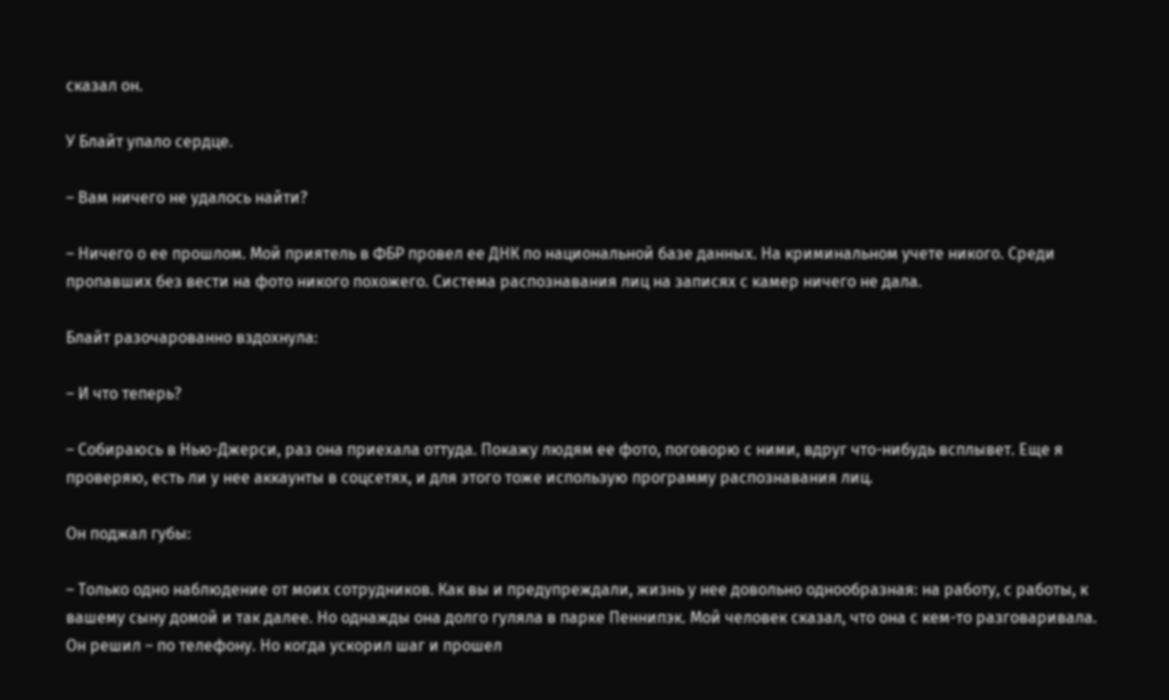сказал он.

У Блайт упало сердце.

– Вам ничего не удалось найти?

– Ничего о ее прошлом. Мой приятель в ФБР провел ее ДНК по национальной базе данных. На криминальном учете никого. Среди пропавших без вести на фото никого похожего. Система распознавания лиц на записях с камер ничего не дала.

Блайт разочарованно вздохнула:

– И что теперь?

– Собираюсь в Нью-Джерси, раз она приехала оттуда. Покажу людям ее фото, поговорю с ними, вдруг что-нибудь всплывет. Еще я проверяю, есть ли у нее аккаунты в соцсетях, и для этого тоже использую программу распознавания лиц.

Он поджал губы:

– Только одно наблюдение от моих сотрудников. Как вы и предупреждали, жизнь у нее довольно однообразная: на работу, с работы, к вашему сыну домой и так далее. Но однажды она долго гуляла в парке Пеннипэк. Мой человек сказал, что она с кем-то разговаривала. Он решил – по телефону. Но когда ускорил шаг и прошел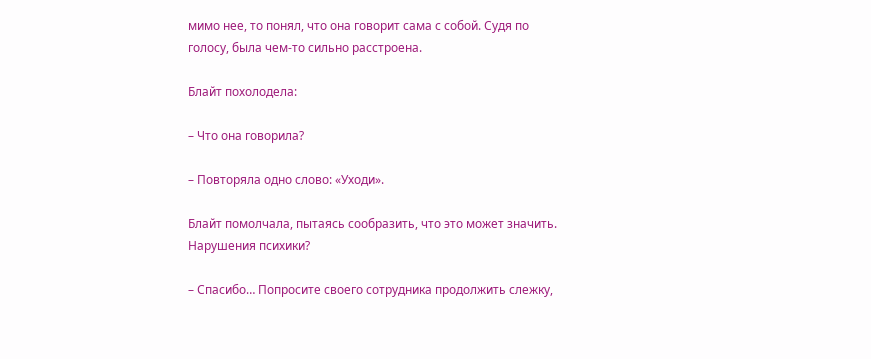мимо нее, то понял, что она говорит сама с собой. Судя по голосу, была чем-то сильно расстроена.

Блайт похолодела:

– Что она говорила?

– Повторяла одно слово: «Уходи».

Блайт помолчала, пытаясь сообразить, что это может значить. Нарушения психики?

– Спасибо… Попросите своего сотрудника продолжить слежку,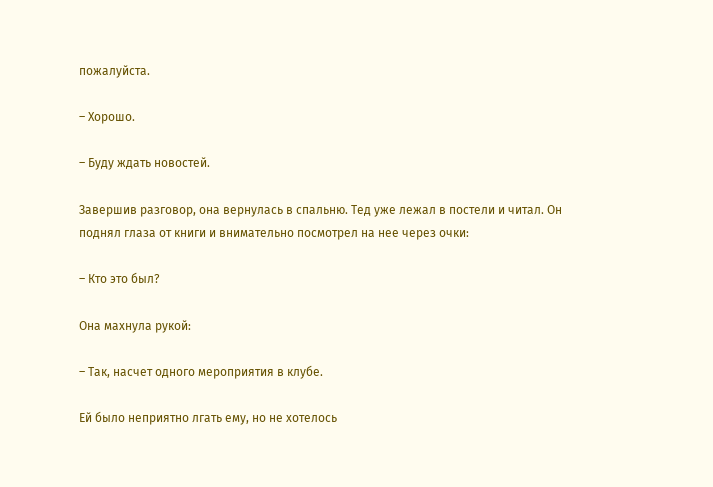пожалуйста.

– Хорошо.

– Буду ждать новостей.

Завершив разговор, она вернулась в спальню. Тед уже лежал в постели и читал. Он поднял глаза от книги и внимательно посмотрел на нее через очки:

– Кто это был?

Она махнула рукой:

– Так, насчет одного мероприятия в клубе.

Ей было неприятно лгать ему, но не хотелось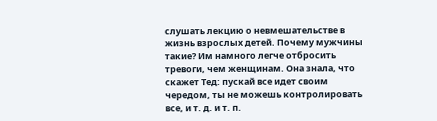слушать лекцию о невмешательстве в жизнь взрослых детей. Почему мужчины такие? Им намного легче отбросить тревоги, чем женщинам. Она знала, что скажет Тед: пускай все идет своим чередом, ты не можешь контролировать все, и т. д. и т. п.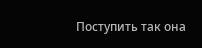Поступить так она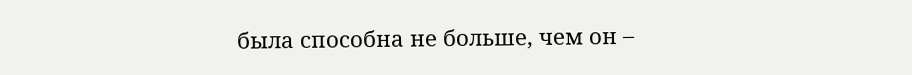была способна не больше, чем он –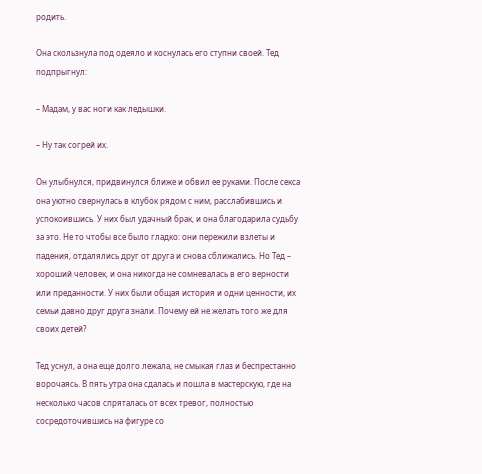родить.

Она скользнула под одеяло и коснулась его ступни своей. Тед подпрыгнул:

– Мадам, у вас ноги как ледышки.

– Ну так согрей их.

Он улыбнулся, придвинулся ближе и обвил ее руками. После секса она уютно свернулась в клубок рядом с ним, расслабившись и успокоившись. У них был удачный брак, и она благодарила судьбу за это. Не то чтобы все было гладко: они пережили взлеты и падения, отдалялись друг от друга и снова сближались. Но Тед – хороший человек, и она никогда не сомневалась в его верности или преданности. У них были общая история и одни ценности, их семьи давно друг друга знали. Почему ей не желать того же для своих детей?

Тед уснул, а она еще долго лежала, не смыкая глаз и беспрестанно ворочаясь. В пять утра она сдалась и пошла в мастерскую, где на несколько часов спряталась от всех тревог, полностью сосредоточившись на фигуре со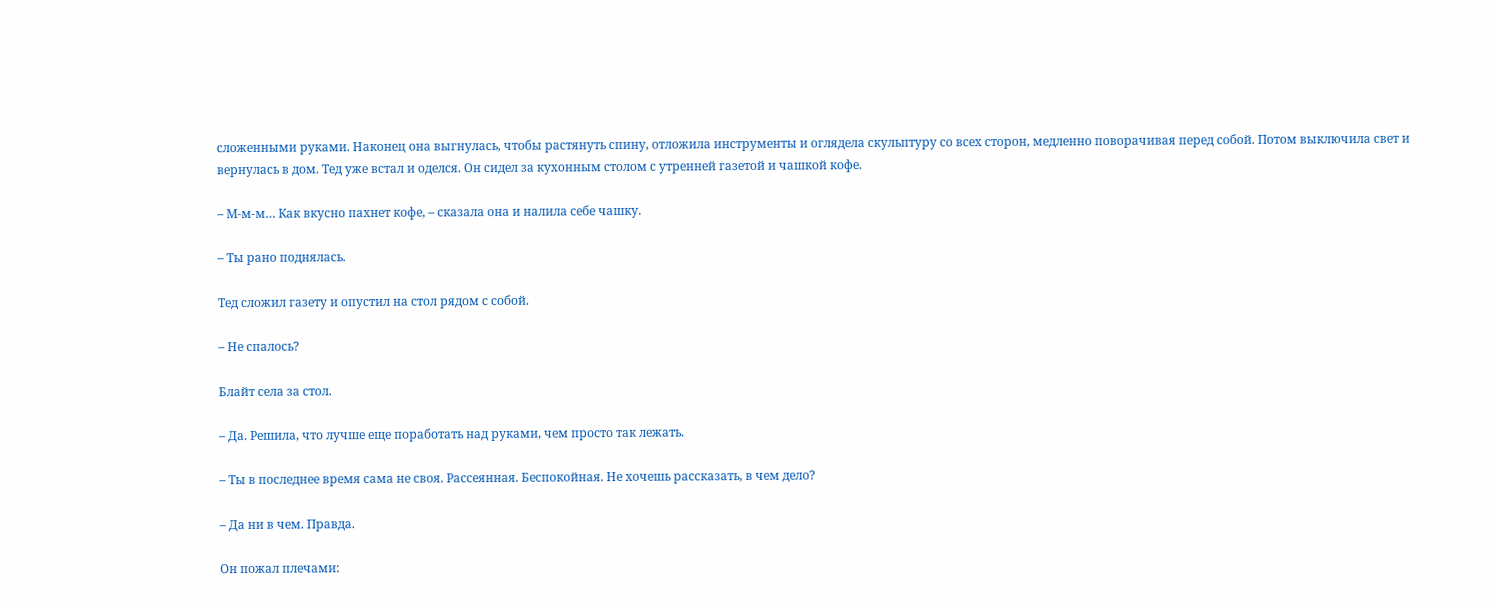сложенными руками. Наконец она выгнулась, чтобы растянуть спину, отложила инструменты и оглядела скульптуру со всех сторон, медленно поворачивая перед собой. Потом выключила свет и вернулась в дом. Тед уже встал и оделся. Он сидел за кухонным столом с утренней газетой и чашкой кофе.

– М-м-м… Как вкусно пахнет кофе, – сказала она и налила себе чашку.

– Ты рано поднялась.

Тед сложил газету и опустил на стол рядом с собой.

– Не спалось?

Блайт села за стол.

– Да. Решила, что лучше еще поработать над руками, чем просто так лежать.

– Ты в последнее время сама не своя. Рассеянная. Беспокойная. Не хочешь рассказать, в чем дело?

– Да ни в чем. Правда.

Он пожал плечами: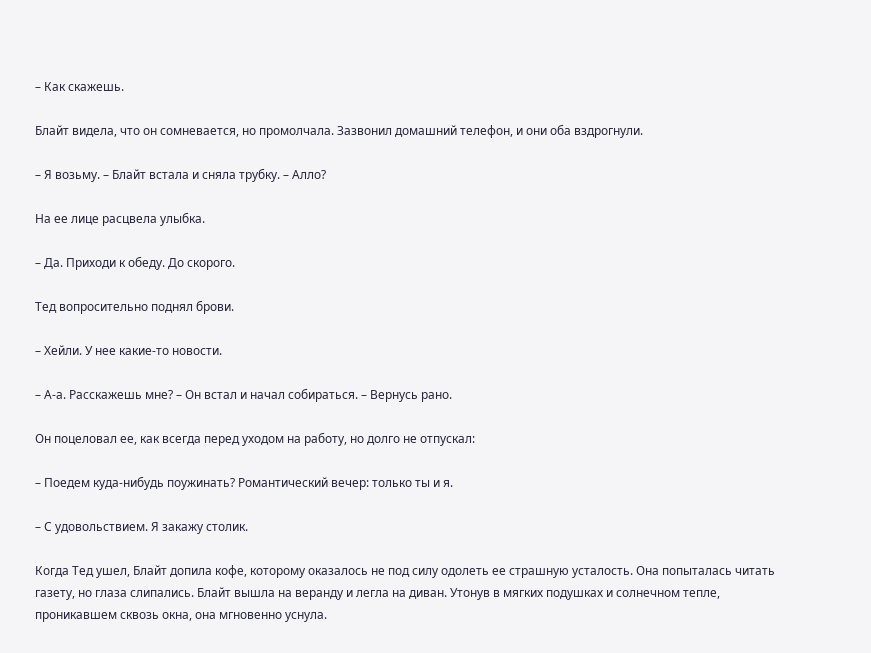– Как скажешь.

Блайт видела, что он сомневается, но промолчала. Зазвонил домашний телефон, и они оба вздрогнули.

– Я возьму. – Блайт встала и сняла трубку. – Алло?

На ее лице расцвела улыбка.

– Да. Приходи к обеду. До скорого.

Тед вопросительно поднял брови.

– Хейли. У нее какие-то новости.

– А-а. Расскажешь мне? – Он встал и начал собираться. – Вернусь рано.

Он поцеловал ее, как всегда перед уходом на работу, но долго не отпускал:

– Поедем куда-нибудь поужинать? Романтический вечер: только ты и я.

– С удовольствием. Я закажу столик.

Когда Тед ушел, Блайт допила кофе, которому оказалось не под силу одолеть ее страшную усталость. Она попыталась читать газету, но глаза слипались. Блайт вышла на веранду и легла на диван. Утонув в мягких подушках и солнечном тепле, проникавшем сквозь окна, она мгновенно уснула.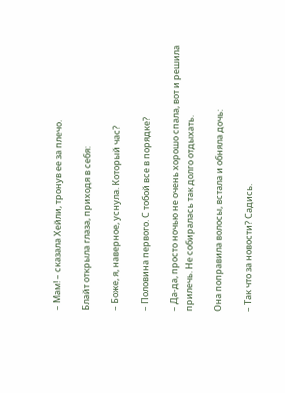– Мам! – сказала Хейли, тронув ее за плечо.

Блайт открыла глаза, приходя в себя:

– Боже, я, наверное, уснула. Который час?

– Половина первого. С тобой все в порядке?

– Да-да, просто ночью не очень хорошо спала, вот и решила прилечь. Не собиралась так долго отдыхать.

Она поправила волосы, встала и обняла дочь:

– Так что за новости? Садись.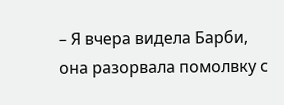– Я вчера видела Барби, она разорвала помолвку с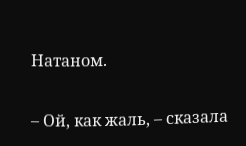Натаном.

– Ой, как жаль, – сказала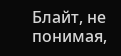Блайт, не понимая,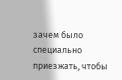зачем было специально приезжать, чтобы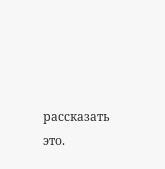рассказать это.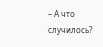– А что случилось?